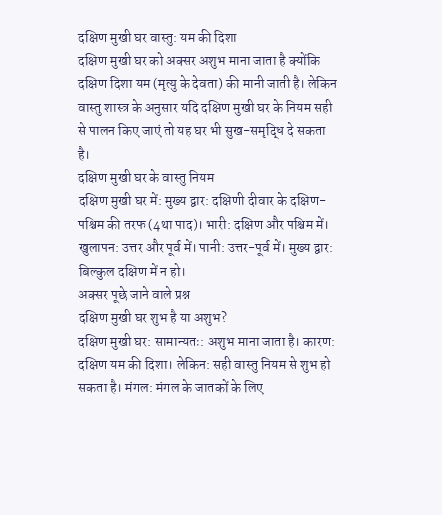दक्षिण मुखी घर वास्तु: यम की दिशा
दक्षिण मुखी घर को अक्सर अशुभ माना जाता है क्योंकि दक्षिण दिशा यम (मृत्यु के देवता) की मानी जाती है। लेकिन वास्तु शास्त्र के अनुसार यदि दक्षिण मुखी घर के नियम सही से पालन किए जाएं तो यह घर भी सुख-समृद्धि दे सकता है।
दक्षिण मुखी घर के वास्तु नियम
दक्षिण मुखी घर में: मुख्य द्वार: दक्षिणी दीवार के दक्षिण-पश्चिम की तरफ (4था पाद)। भारी: दक्षिण और पश्चिम में। खुलापन: उत्तर और पूर्व में। पानी: उत्तर-पूर्व में। मुख्य द्वार: बिल्कुल दक्षिण में न हो।
अक्सर पूछे जाने वाले प्रश्न
दक्षिण मुखी घर शुभ है या अशुभ?
दक्षिण मुखी घर: सामान्यतः: अशुभ माना जाता है। कारण: दक्षिण यम की दिशा। लेकिन: सही वास्तु नियम से शुभ हो सकता है। मंगल: मंगल के जातकों के लिए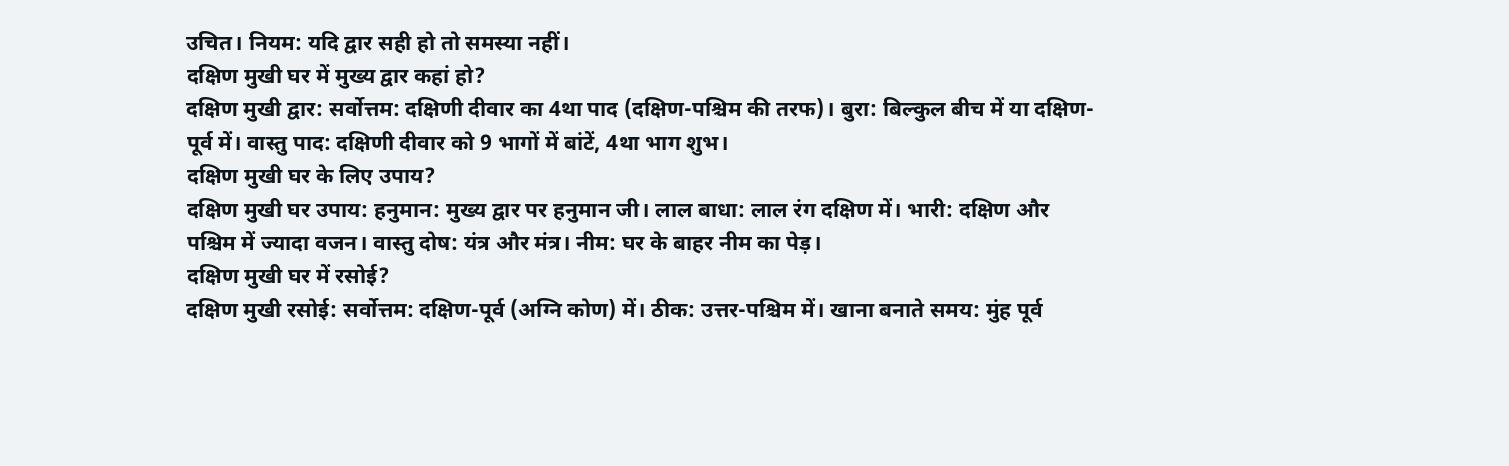उचित। नियम: यदि द्वार सही हो तो समस्या नहीं।
दक्षिण मुखी घर में मुख्य द्वार कहां हो?
दक्षिण मुखी द्वार: सर्वोत्तम: दक्षिणी दीवार का 4था पाद (दक्षिण-पश्चिम की तरफ)। बुरा: बिल्कुल बीच में या दक्षिण-पूर्व में। वास्तु पाद: दक्षिणी दीवार को 9 भागों में बांटें, 4था भाग शुभ।
दक्षिण मुखी घर के लिए उपाय?
दक्षिण मुखी घर उपाय: हनुमान: मुख्य द्वार पर हनुमान जी। लाल बाधा: लाल रंग दक्षिण में। भारी: दक्षिण और पश्चिम में ज्यादा वजन। वास्तु दोष: यंत्र और मंत्र। नीम: घर के बाहर नीम का पेड़।
दक्षिण मुखी घर में रसोई?
दक्षिण मुखी रसोई: सर्वोत्तम: दक्षिण-पूर्व (अग्नि कोण) में। ठीक: उत्तर-पश्चिम में। खाना बनाते समय: मुंह पूर्व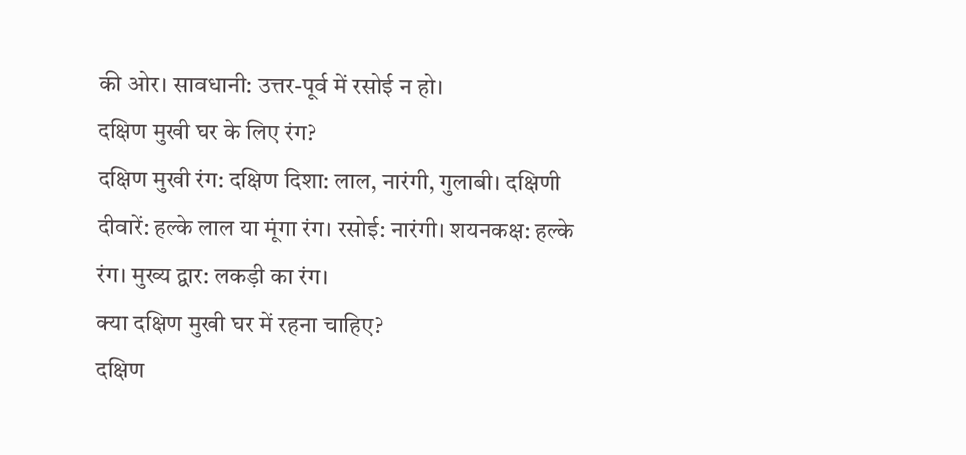की ओर। सावधानी: उत्तर-पूर्व में रसोई न हो।
दक्षिण मुखी घर के लिए रंग?
दक्षिण मुखी रंग: दक्षिण दिशा: लाल, नारंगी, गुलाबी। दक्षिणी दीवारें: हल्के लाल या मूंगा रंग। रसोई: नारंगी। शयनकक्ष: हल्के रंग। मुख्य द्वार: लकड़ी का रंग।
क्या दक्षिण मुखी घर में रहना चाहिए?
दक्षिण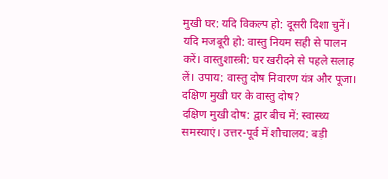मुखी घर: यदि विकल्प हो: दूसरी दिशा चुनें। यदि मजबूरी हो: वास्तु नियम सही से पालन करें। वास्तुशास्त्री: घर खरीदने से पहले सलाह लें। उपाय: वास्तु दोष निवारण यंत्र और पूजा।
दक्षिण मुखी घर के वास्तु दोष?
दक्षिण मुखी दोष: द्वार बीच में: स्वास्थ्य समस्याएं। उत्तर-पूर्व में शौचालय: बड़ी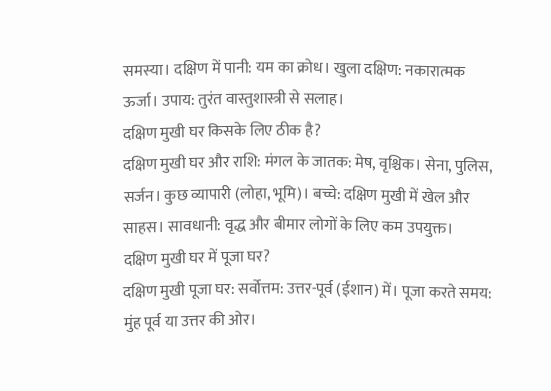समस्या। दक्षिण में पानी: यम का क्रोध। खुला दक्षिण: नकारात्मक ऊर्जा। उपाय: तुरंत वास्तुशास्त्री से सलाह।
दक्षिण मुखी घर किसके लिए ठीक है?
दक्षिण मुखी घर और राशि: मंगल के जातक: मेष, वृश्चिक। सेना, पुलिस, सर्जन। कुछ व्यापारी (लोहा, भूमि)। बच्चे: दक्षिण मुखी में खेल और साहस। सावधानी: वृद्ध और बीमार लोगों के लिए कम उपयुक्त।
दक्षिण मुखी घर में पूजा घर?
दक्षिण मुखी पूजा घर: सर्वोत्तम: उत्तर-पूर्व (ईशान) में। पूजा करते समय: मुंह पूर्व या उत्तर की ओर।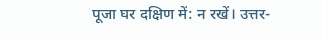पूजा घर दक्षिण में: न रखें। उत्तर-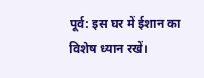पूर्व: इस घर में ईशान का विशेष ध्यान रखें।